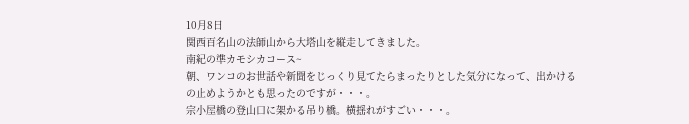10月8日
関西百名山の法師山から大塔山を縦走してきました。
南紀の準カモシカコース~
朝、ワンコのお世話や新聞をじっくり見てたらまったりとした気分になって、出かけるの止めようかとも思ったのですが・・・。
宗小屋橋の登山口に架かる吊り橋。横揺れがすごい・・・。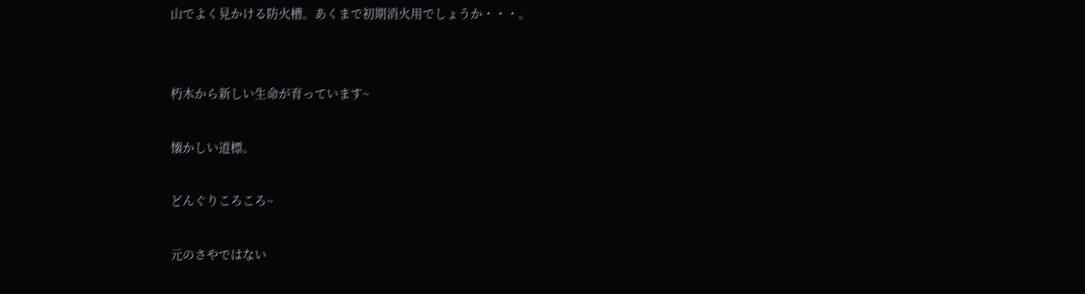山でよく見かける防火槽。あくまで初期消火用でしょうか・・・。


朽木から新しい生命が育っています~

懐かしい道標。

どんぐりころころ~

元のさやではない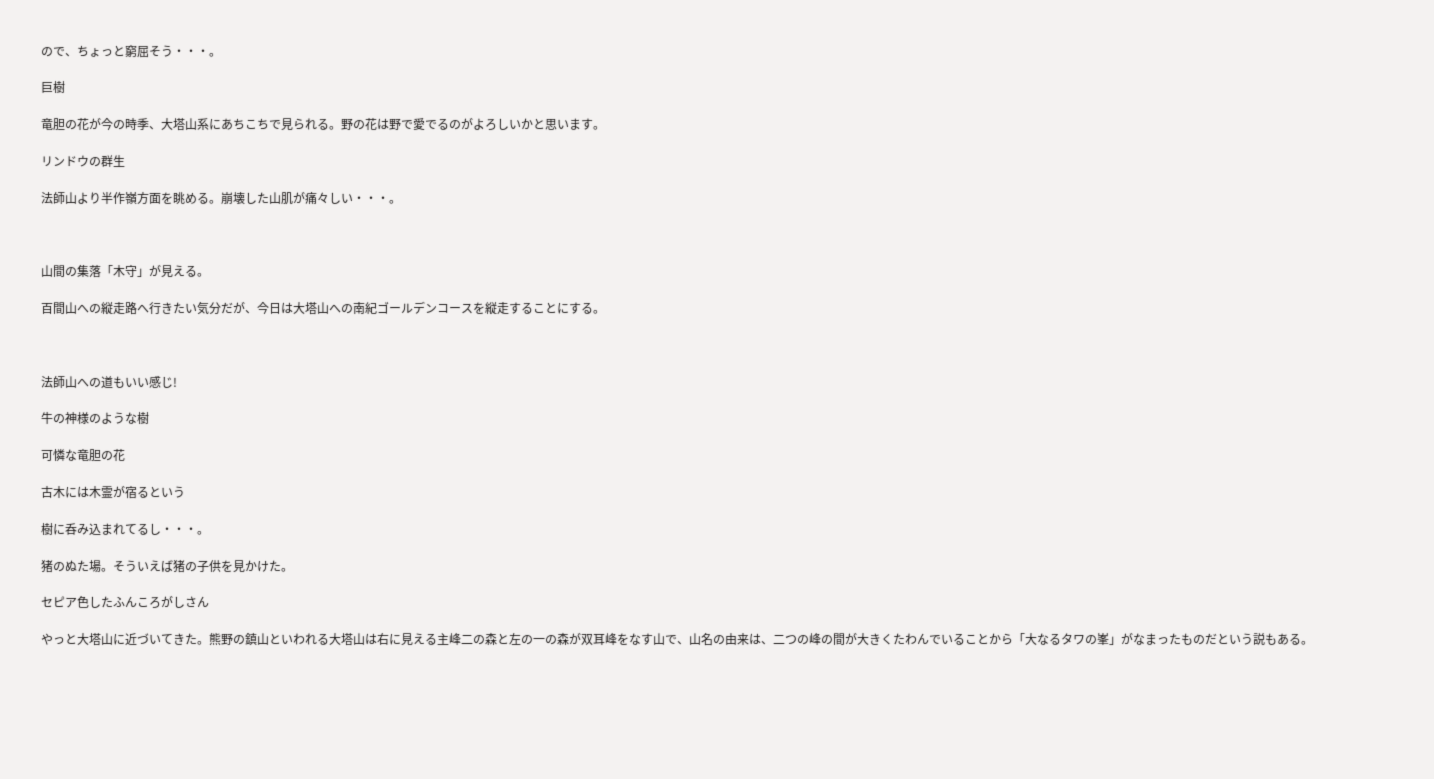ので、ちょっと窮屈そう・・・。

巨樹

竜胆の花が今の時季、大塔山系にあちこちで見られる。野の花は野で愛でるのがよろしいかと思います。

リンドウの群生

法師山より半作嶺方面を眺める。崩壊した山肌が痛々しい・・・。



山間の集落「木守」が見える。

百間山への縦走路へ行きたい気分だが、今日は大塔山への南紀ゴールデンコースを縦走することにする。



法師山への道もいい感じ!

牛の神様のような樹

可憐な竜胆の花

古木には木霊が宿るという

樹に呑み込まれてるし・・・。

猪のぬた場。そういえば猪の子供を見かけた。

セピア色したふんころがしさん

やっと大塔山に近づいてきた。熊野の鎮山といわれる大塔山は右に見える主峰二の森と左の一の森が双耳峰をなす山で、山名の由来は、二つの峰の間が大きくたわんでいることから「大なるタワの峯」がなまったものだという説もある。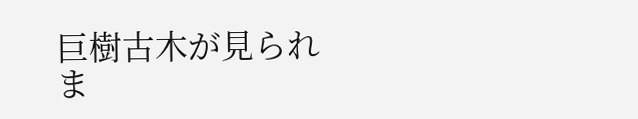巨樹古木が見られま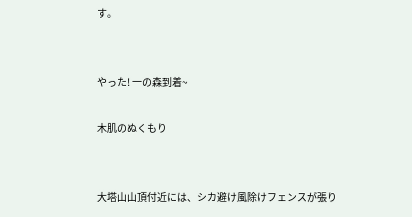す。


やった! 一の森到着~

木肌のぬくもり


大塔山山頂付近には、シカ避け風除けフェンスが張り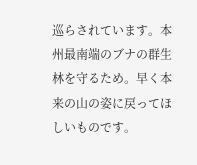巡らされています。本州最南端のブナの群生林を守るため。早く本来の山の姿に戻ってほしいものです。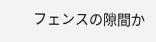フェンスの隙間か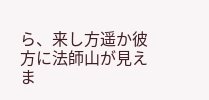ら、来し方遥か彼方に法師山が見えま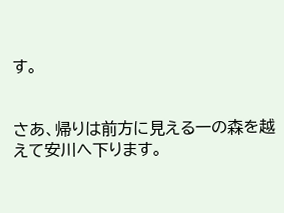す。


さあ、帰りは前方に見える一の森を越えて安川へ下ります。